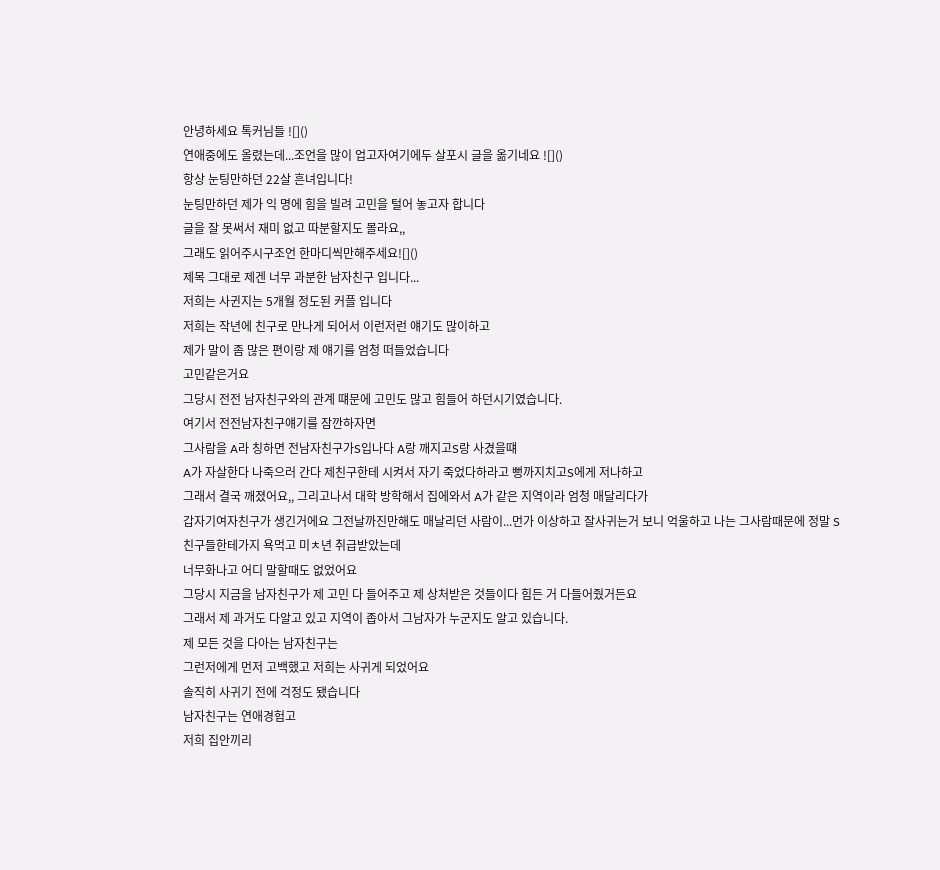안녕하세요 톡커님들 ![]()
연애중에도 올렸는데...조언을 많이 업고자여기에두 살포시 글을 옮기네요 ![]()
항상 눈팅만하던 22살 흔녀입니다!
눈팅만하던 제가 익 명에 힘을 빌려 고민을 털어 놓고자 합니다
글을 잘 못써서 재미 없고 따분할지도 몰라요,,
그래도 읽어주시구조언 한마디씩만해주세요![]()
제목 그대로 제겐 너무 과분한 남자친구 입니다...
저희는 사귄지는 5개월 정도된 커플 입니다
저희는 작년에 친구로 만나게 되어서 이런저런 얘기도 많이하고
제가 말이 좀 많은 편이랑 제 얘기를 엄청 떠들었습니다
고민같은거요
그당시 전전 남자친구와의 관계 떄문에 고민도 많고 힘들어 하던시기였습니다.
여기서 전전남자친구얘기를 잠깐하자면
그사람을 A라 칭하면 전남자친구가S입나다 A랑 깨지고S랑 사겼을떄
A가 자살한다 나죽으러 간다 제친구한테 시켜서 자기 죽었다하라고 뻥까지치고S에게 저나하고
그래서 결국 깨졌어요,, 그리고나서 대학 방학해서 집에와서 A가 같은 지역이라 엄청 매달리다가
갑자기여자친구가 생긴거에요 그전날까진만해도 매날리던 사람이...먼가 이상하고 잘사귀는거 보니 억울하고 나는 그사람때문에 정말 S친구들한테가지 욕먹고 미ㅊ년 취급받았는데
너무화나고 어디 말할때도 없었어요
그당시 지금을 남자친구가 제 고민 다 들어주고 제 상처받은 것들이다 힘든 거 다들어줬거든요
그래서 제 과거도 다알고 있고 지역이 좁아서 그남자가 누군지도 알고 있습니다.
제 모든 것을 다아는 남자친구는
그런저에게 먼저 고백했고 저희는 사귀게 되었어요
솔직히 사귀기 전에 걱정도 됐습니다
남자친구는 연애경험고
저희 집안끼리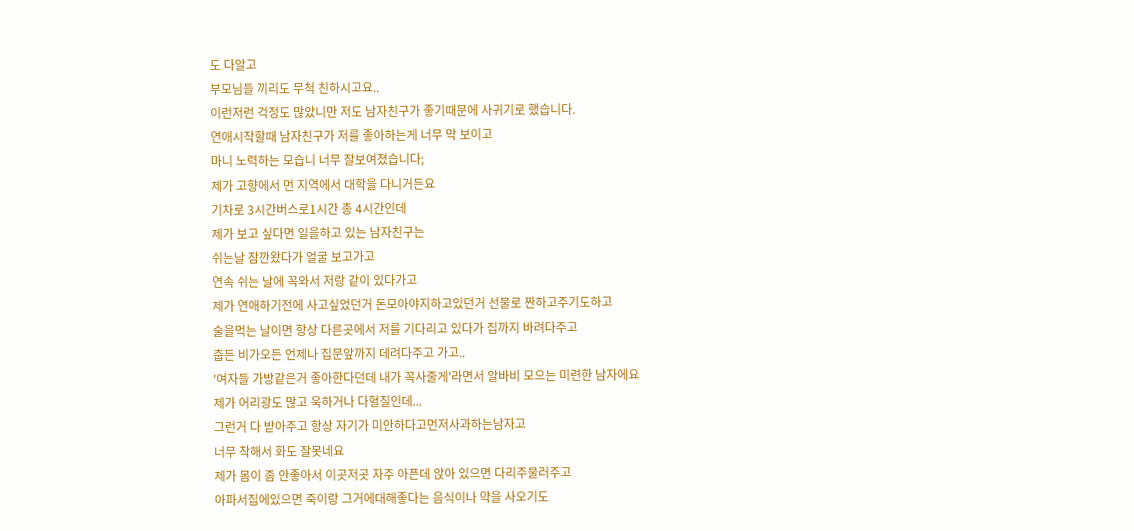도 다알고
부모님들 끼리도 무척 친하시고요..
이런저런 걱정도 많았니만 저도 남자친구가 좋기때문에 사귀기로 했습니다.
연애시작할때 남자친구가 저를 좋아하는게 너무 막 보이고
마니 노력하는 모습니 너무 잘보여졌습니다;
제가 고향에서 먼 지역에서 대학을 다니거든요
기차로 3시간버스로1시간 총 4시간인데
제가 보고 싶다면 일을하고 있는 남자친구는
쉬는날 잠깐왔다가 얼굴 보고가고
연속 쉬는 날에 꼭와서 저랑 같이 있다가고
제가 연애하기전에 사고싶었던거 돈모아야지하고있던거 선물로 짠하고주기도하고
술을먹는 날이면 항상 다른곳에서 저를 기다리고 있다가 집까지 바려다주고
춥든 비가오든 언제나 집문앞까지 데려다주고 가고..
'여자들 가방같은거 좋아한다던데 내가 꼭사줄게'라면서 알바비 모으는 미련한 남자에요
제가 어리광도 많고 욱하거나 다혈질인데...
그런거 다 받아주고 항상 자기가 미안하다고먼저사과하는남자고
너무 착해서 화도 잘못네요
제가 몸이 좀 안좋아서 이곳저곳 자주 아픈데 앉아 있으면 다리주물러주고
아파서집에있으면 죽이랑 그거에대해좋다는 음식이나 약을 사오기도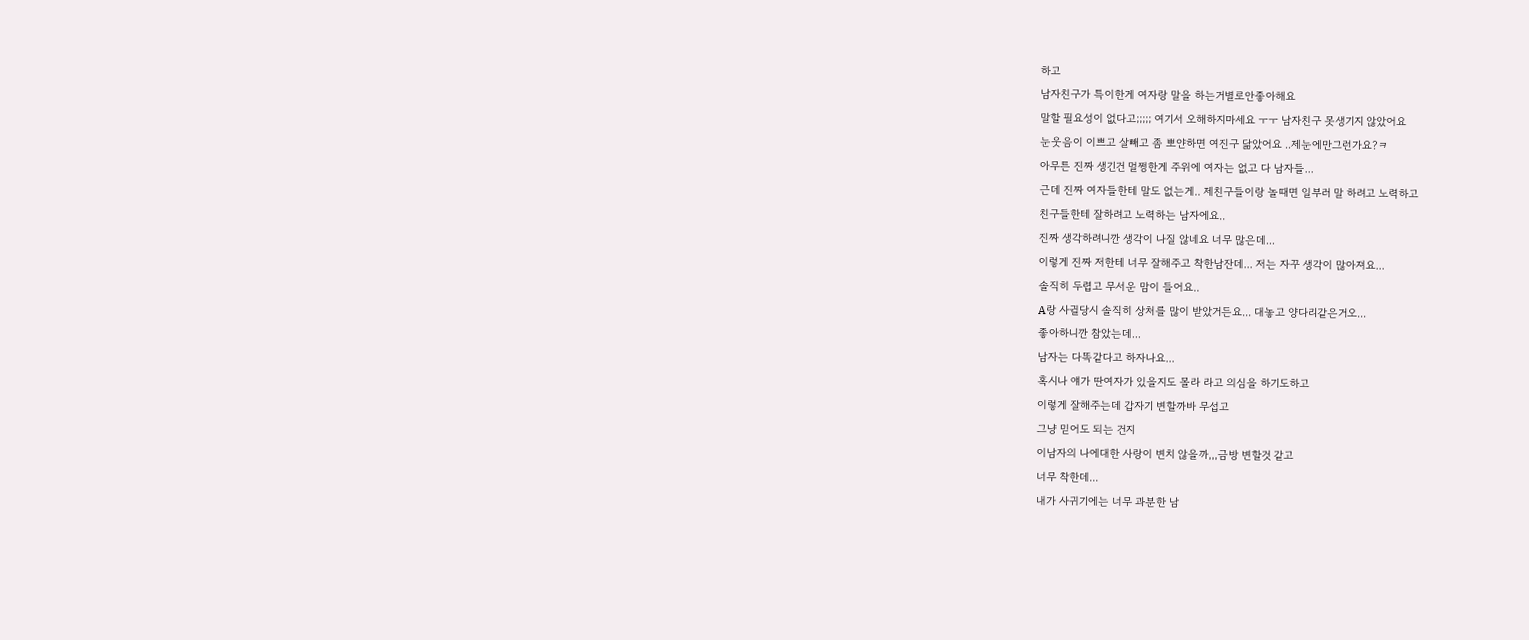하고
남자친구가 특이한게 여자랑 말을 하는거별로안좋아해요
말할 필요성이 없다고;;;;; 여기서 오해하지마세요 ㅜㅜ 남자친구 못생기지 않았어요
눈웃음이 이쁘고 살빼고 좀 뽀얀하면 여진구 닮았어요 ..제눈에만그런가요?ㅋ
아무튼 진짜 생긴건 멀쩡한게 주위에 여자는 없고 다 남자들...
근데 진짜 여자들한테 말도 없는게.. 제친구들이랑 놀때면 일부러 말 하려고 노력하고
친구들한테 잘하려고 노력하는 남자에요..
진짜 생각하려니깐 생각이 나질 않네요 너무 많은데...
이렇게 진짜 저한테 너무 잘해주고 착한남잔데... 저는 자꾸 생각이 많아져요...
솔직히 두렵고 무서운 맘이 들어요..
A랑 사귈당시 솔직히 상처를 많이 받았거든요... 대놓고 양다리같은거오...
좋아하니깐 참았는데...
남자는 다똑같다고 하자나요...
혹시나 얘가 딴여자가 있을지도 몰라 라고 의심을 하기도하고
이렇게 잘해주는데 갑자기 변할까바 무섭고
그냥 믿어도 되는 건지
이남자의 나에대한 사랑이 변치 않을까,,,금방 변할것 같고
너무 착한데...
내가 사귀기에는 너무 과분한 남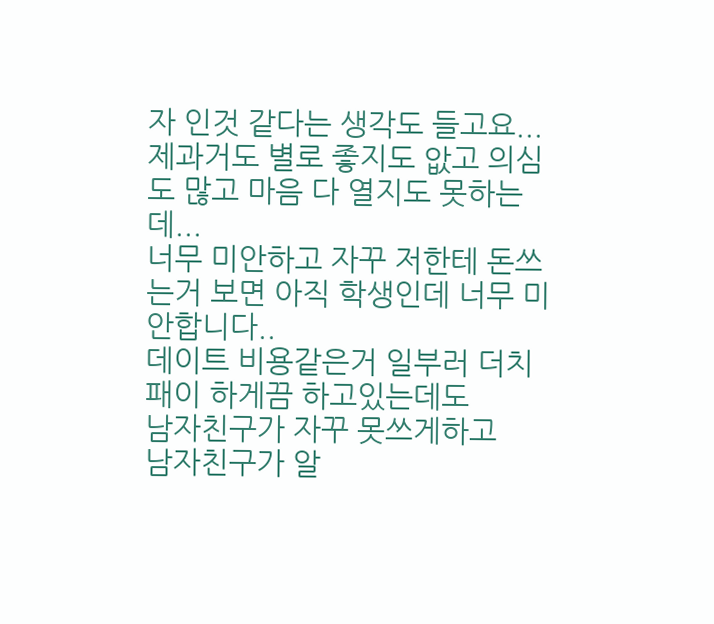자 인것 같다는 생각도 들고요...
제과거도 별로 좋지도 앖고 의심도 많고 마음 다 열지도 못하는데...
너무 미안하고 자꾸 저한테 돈쓰는거 보면 아직 학생인데 너무 미안합니다..
데이트 비용같은거 일부러 더치패이 하게끔 하고있는데도
남자친구가 자꾸 못쓰게하고
남자친구가 알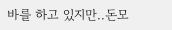바를 하고 있지만..돈모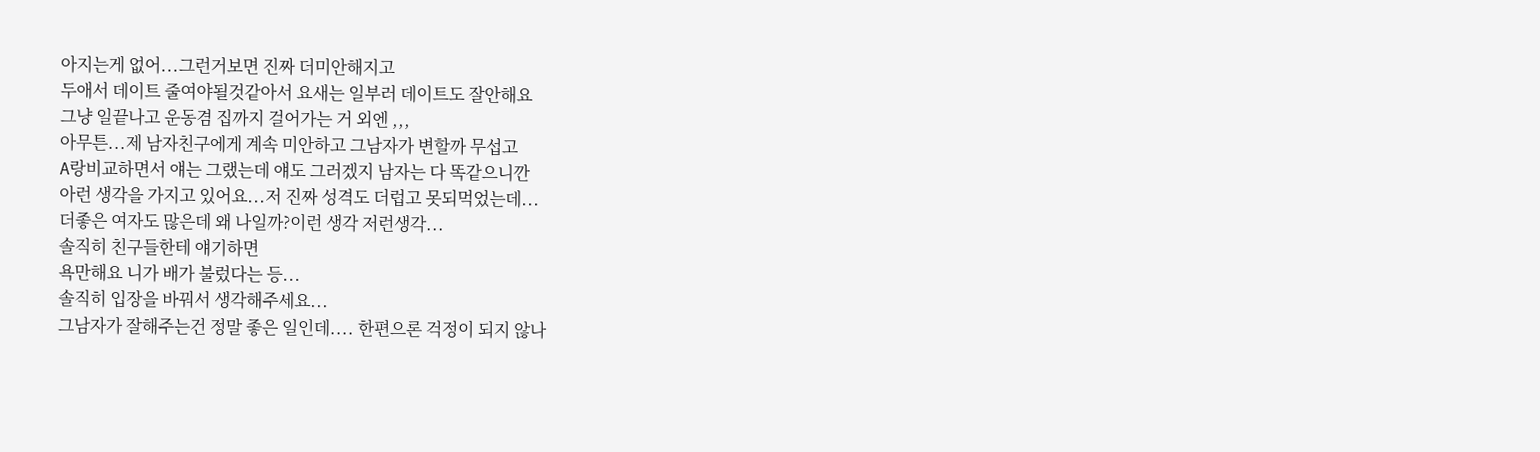아지는게 없어...그런거보면 진짜 더미안해지고
두애서 데이트 줄여야될것같아서 요새는 일부러 데이트도 잘안해요
그냥 일끝나고 운동겸 집까지 걸어가는 거 외엔 ,,,
아무튼...제 남자친구에게 계속 미안하고 그남자가 변할까 무섭고
A랑비교하면서 얘는 그랬는데 얘도 그러겠지 남자는 다 똑같으니깐
아런 생각을 가지고 있어요...저 진짜 성격도 더럽고 못되먹었는데...
더좋은 여자도 많은데 왜 나일까?이런 생각 저런생각...
솔직히 친구들한테 얘기하면
욕만해요 니가 배가 불렀다는 등...
솔직히 입장을 바꿔서 생각해주세요...
그남자가 잘해주는건 정말 좋은 일인데.... 한편으론 걱정이 되지 않나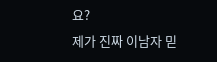요?
제가 진짜 이남자 믿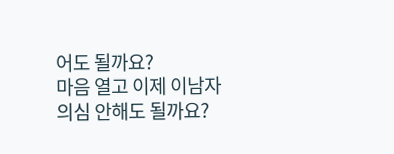어도 될까요?
마음 열고 이제 이남자 의심 안해도 될까요?